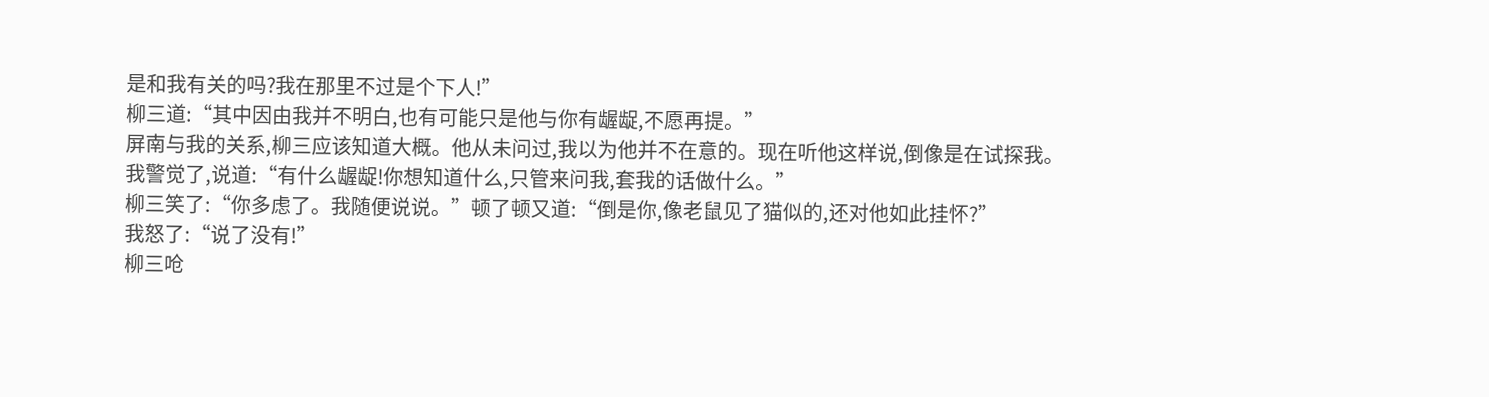是和我有关的吗?我在那里不过是个下人!”
柳三道:“其中因由我并不明白,也有可能只是他与你有龌龊,不愿再提。”
屏南与我的关系,柳三应该知道大概。他从未问过,我以为他并不在意的。现在听他这样说,倒像是在试探我。
我警觉了,说道:“有什么龌龊!你想知道什么,只管来问我,套我的话做什么。”
柳三笑了:“你多虑了。我随便说说。”顿了顿又道:“倒是你,像老鼠见了猫似的,还对他如此挂怀?”
我怒了:“说了没有!”
柳三呛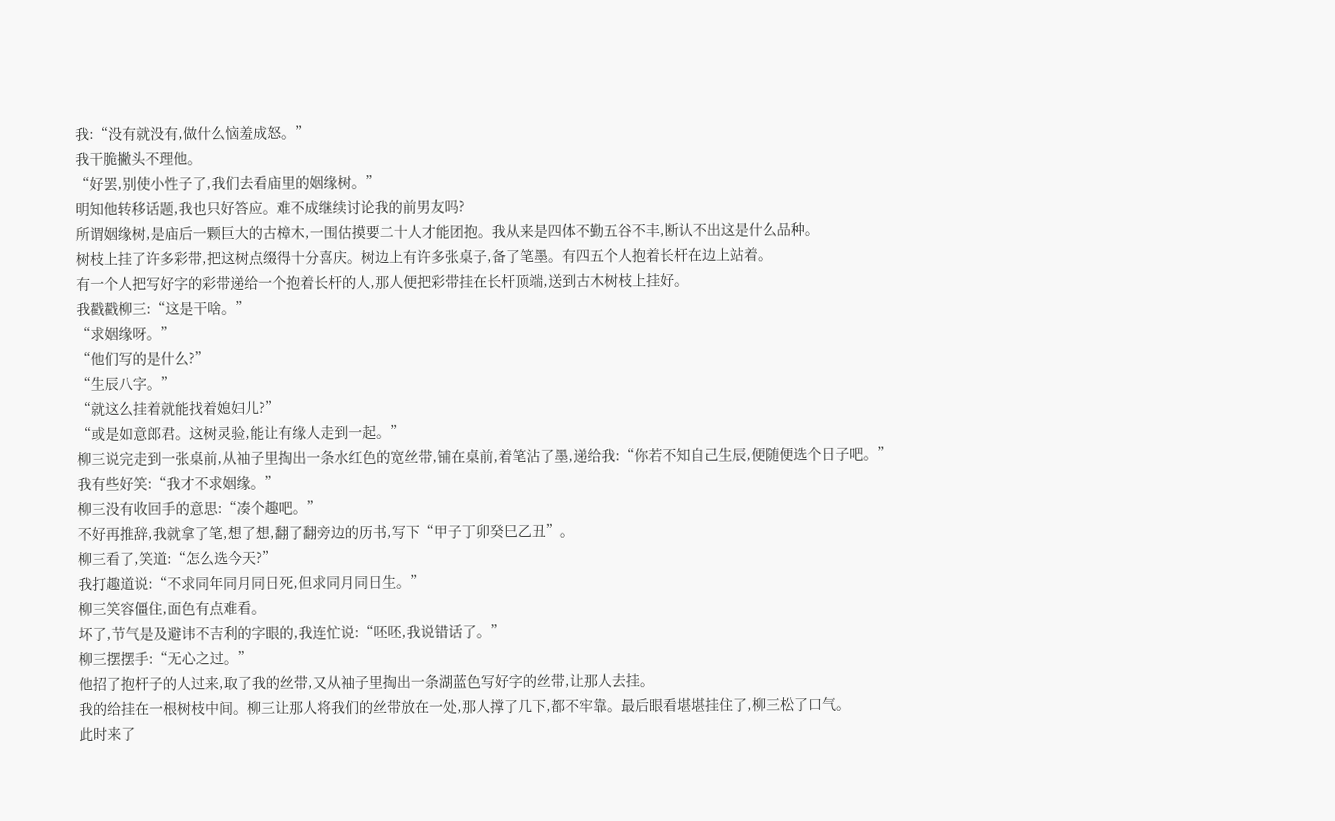我:“没有就没有,做什么恼羞成怒。”
我干脆撇头不理他。
“好罢,别使小性子了,我们去看庙里的姻缘树。”
明知他转移话题,我也只好答应。难不成继续讨论我的前男友吗?
所谓姻缘树,是庙后一颗巨大的古樟木,一围估摸要二十人才能团抱。我从来是四体不勤五谷不丰,断认不出这是什么品种。
树枝上挂了许多彩带,把这树点缀得十分喜庆。树边上有许多张桌子,备了笔墨。有四五个人抱着长杆在边上站着。
有一个人把写好字的彩带递给一个抱着长杆的人,那人便把彩带挂在长杆顶端,送到古木树枝上挂好。
我戳戳柳三:“这是干啥。”
“求姻缘呀。”
“他们写的是什么?”
“生辰八字。”
“就这么挂着就能找着媳妇儿?”
“或是如意郎君。这树灵验,能让有缘人走到一起。”
柳三说完走到一张桌前,从袖子里掏出一条水红色的宽丝带,铺在桌前,着笔沾了墨,递给我:“你若不知自己生辰,便随便选个日子吧。”
我有些好笑:“我才不求姻缘。”
柳三没有收回手的意思:“凑个趣吧。”
不好再推辞,我就拿了笔,想了想,翻了翻旁边的历书,写下“甲子丁卯癸巳乙丑”。
柳三看了,笑道:“怎么选今天?”
我打趣道说:“不求同年同月同日死,但求同月同日生。”
柳三笑容僵住,面色有点难看。
坏了,节气是及避讳不吉利的字眼的,我连忙说:“呸呸,我说错话了。”
柳三摆摆手:“无心之过。”
他招了抱杆子的人过来,取了我的丝带,又从袖子里掏出一条湖蓝色写好字的丝带,让那人去挂。
我的给挂在一根树枝中间。柳三让那人将我们的丝带放在一处,那人撑了几下,都不牢靠。最后眼看堪堪挂住了,柳三松了口气。
此时来了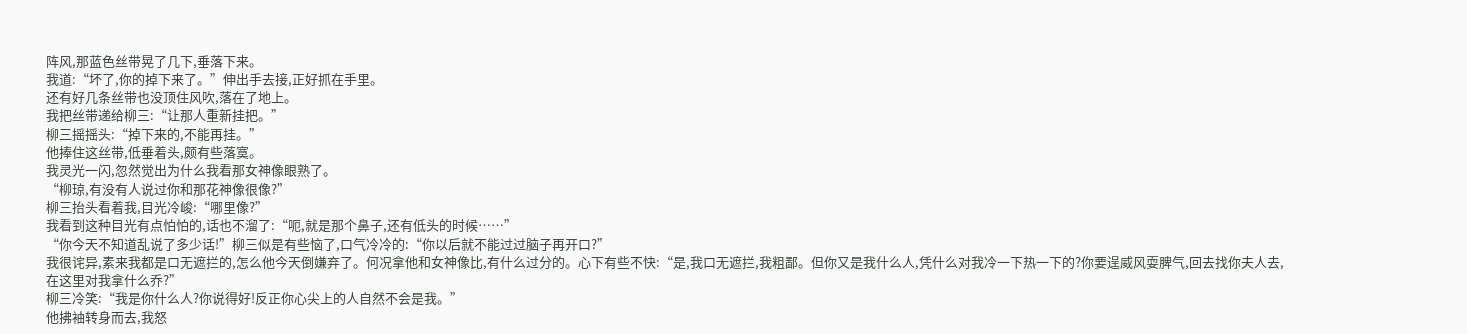阵风,那蓝色丝带晃了几下,垂落下来。
我道:“坏了,你的掉下来了。”伸出手去接,正好抓在手里。
还有好几条丝带也没顶住风吹,落在了地上。
我把丝带递给柳三:“让那人重新挂把。”
柳三摇摇头:“掉下来的,不能再挂。”
他捧住这丝带,低垂着头,颇有些落寞。
我灵光一闪,忽然觉出为什么我看那女神像眼熟了。
“柳琼,有没有人说过你和那花神像很像?”
柳三抬头看着我,目光冷峻:“哪里像?”
我看到这种目光有点怕怕的,话也不溜了:“呃,就是那个鼻子,还有低头的时候……”
“你今天不知道乱说了多少话!”柳三似是有些恼了,口气冷冷的:“你以后就不能过过脑子再开口?”
我很诧异,素来我都是口无遮拦的,怎么他今天倒嫌弃了。何况拿他和女神像比,有什么过分的。心下有些不快:“是,我口无遮拦,我粗鄙。但你又是我什么人,凭什么对我冷一下热一下的?你要逞威风耍脾气,回去找你夫人去,在这里对我拿什么乔?”
柳三冷笑:“我是你什么人?你说得好!反正你心尖上的人自然不会是我。”
他拂袖转身而去,我怒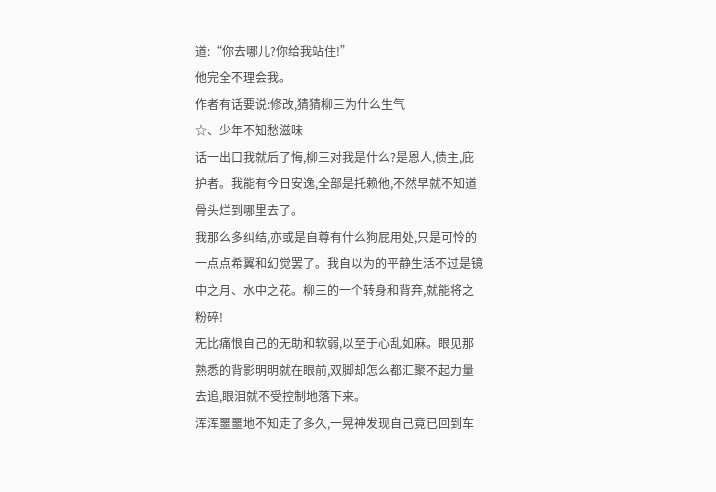道:“你去哪儿?你给我站住!”
他完全不理会我。
作者有话要说:修改,猜猜柳三为什么生气
☆、少年不知愁滋味
话一出口我就后了悔,柳三对我是什么?是恩人,债主,庇护者。我能有今日安逸,全部是托赖他,不然早就不知道骨头烂到哪里去了。
我那么多纠结,亦或是自尊有什么狗屁用处,只是可怜的一点点希翼和幻觉罢了。我自以为的平静生活不过是镜中之月、水中之花。柳三的一个转身和背弃,就能将之粉碎!
无比痛恨自己的无助和软弱,以至于心乱如麻。眼见那熟悉的背影明明就在眼前,双脚却怎么都汇聚不起力量去追,眼泪就不受控制地落下来。
浑浑噩噩地不知走了多久,一晃神发现自己竟已回到车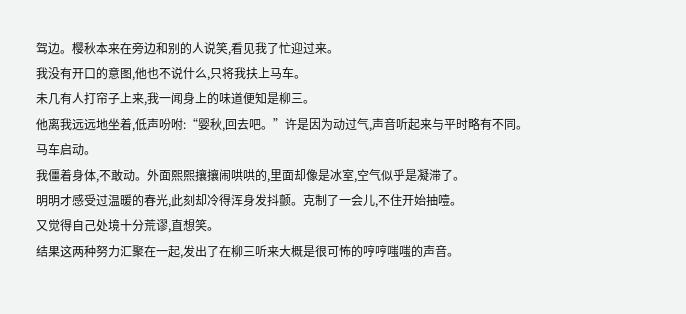驾边。樱秋本来在旁边和别的人说笑,看见我了忙迎过来。
我没有开口的意图,他也不说什么,只将我扶上马车。
未几有人打帘子上来,我一闻身上的味道便知是柳三。
他离我远远地坐着,低声吩咐:“婴秋,回去吧。”许是因为动过气,声音听起来与平时略有不同。
马车启动。
我僵着身体,不敢动。外面熙熙攘攘闹哄哄的,里面却像是冰室,空气似乎是凝滞了。
明明才感受过温暖的春光,此刻却冷得浑身发抖颤。克制了一会儿,不住开始抽噎。
又觉得自己处境十分荒谬,直想笑。
结果这两种努力汇聚在一起,发出了在柳三听来大概是很可怖的哼哼嗤嗤的声音。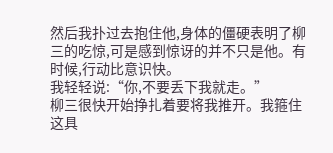然后我扑过去抱住他,身体的僵硬表明了柳三的吃惊,可是感到惊讶的并不只是他。有时候,行动比意识快。
我轻轻说:“你,不要丢下我就走。”
柳三很快开始挣扎着要将我推开。我箍住这具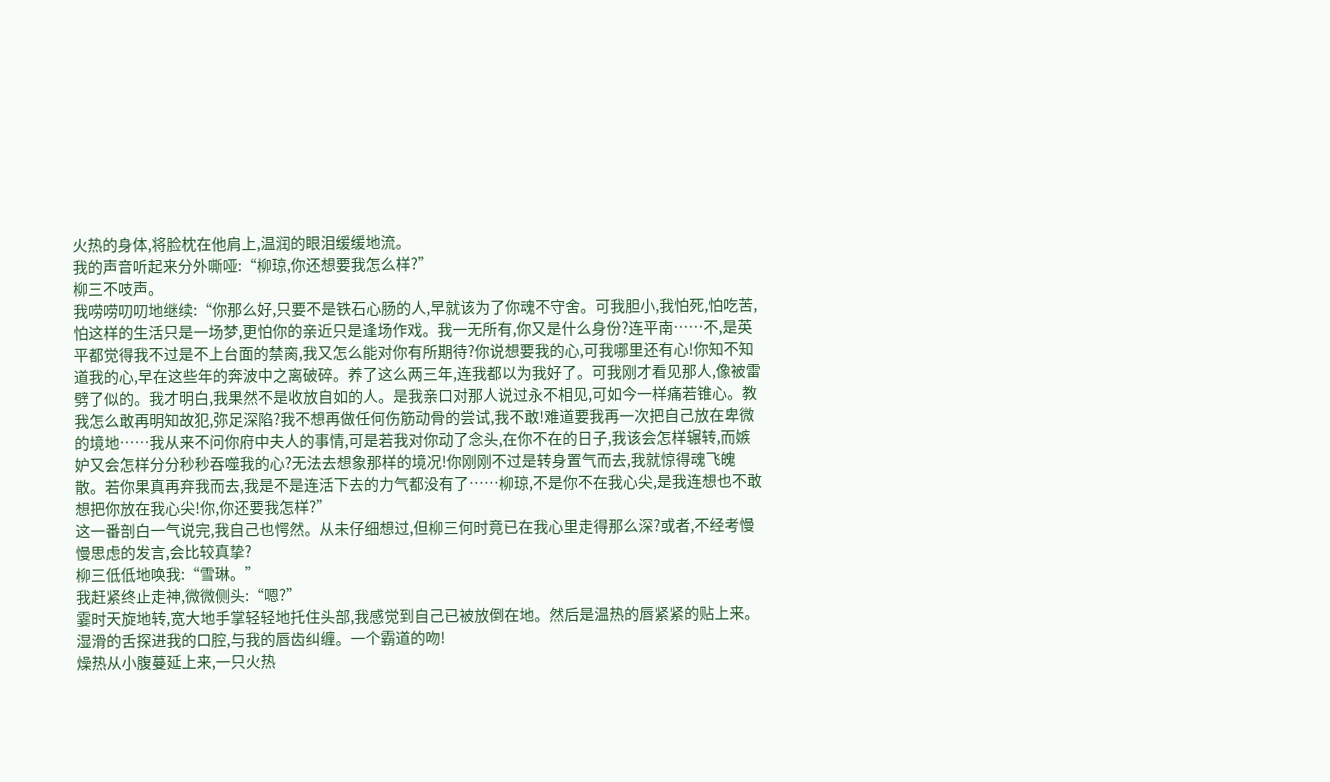火热的身体,将脸枕在他肩上,温润的眼泪缓缓地流。
我的声音听起来分外嘶哑:“柳琼,你还想要我怎么样?”
柳三不吱声。
我唠唠叨叨地继续:“你那么好,只要不是铁石心肠的人,早就该为了你魂不守舍。可我胆小,我怕死,怕吃苦,怕这样的生活只是一场梦,更怕你的亲近只是逢场作戏。我一无所有,你又是什么身份?连平南……不,是英平都觉得我不过是不上台面的禁脔,我又怎么能对你有所期待?你说想要我的心,可我哪里还有心!你知不知道我的心,早在这些年的奔波中之离破碎。养了这么两三年,连我都以为我好了。可我刚才看见那人,像被雷劈了似的。我才明白,我果然不是收放自如的人。是我亲口对那人说过永不相见,可如今一样痛若锥心。教我怎么敢再明知故犯,弥足深陷?我不想再做任何伤筋动骨的尝试,我不敢!难道要我再一次把自己放在卑微的境地……我从来不问你府中夫人的事情,可是若我对你动了念头,在你不在的日子,我该会怎样辗转,而嫉妒又会怎样分分秒秒吞噬我的心?无法去想象那样的境况!你刚刚不过是转身置气而去,我就惊得魂飞魄散。若你果真再弃我而去,我是不是连活下去的力气都没有了……柳琼,不是你不在我心尖,是我连想也不敢想把你放在我心尖!你,你还要我怎样?”
这一番剖白一气说完,我自己也愕然。从未仔细想过,但柳三何时竟已在我心里走得那么深?或者,不经考慢慢思虑的发言,会比较真挚?
柳三低低地唤我:“雪琳。”
我赶紧终止走神,微微侧头:“嗯?”
霎时天旋地转,宽大地手掌轻轻地托住头部,我感觉到自己已被放倒在地。然后是温热的唇紧紧的贴上来。湿滑的舌探进我的口腔,与我的唇齿纠缠。一个霸道的吻!
燥热从小腹蔓延上来,一只火热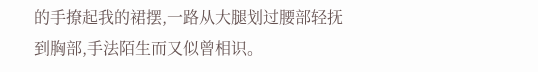的手撩起我的裙摆,一路从大腿划过腰部轻抚到胸部,手法陌生而又似曾相识。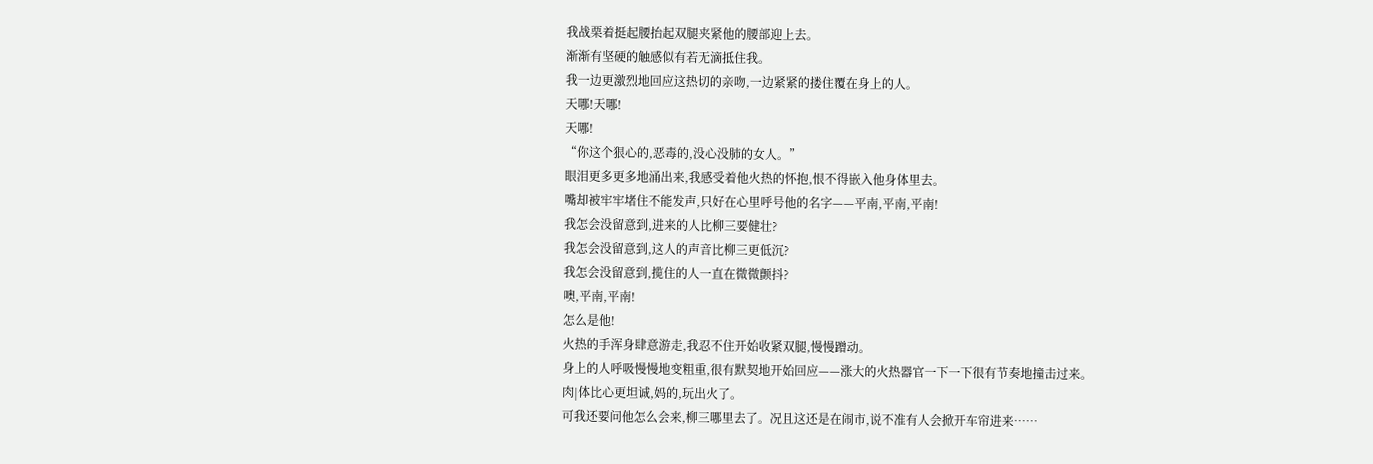我战栗着挺起腰抬起双腿夹紧他的腰部迎上去。
渐渐有坚硬的触感似有若无滴抵住我。
我一边更激烈地回应这热切的亲吻,一边紧紧的搂住覆在身上的人。
天哪!天哪!
天哪!
“你这个狠心的,恶毒的,没心没肺的女人。”
眼泪更多更多地涌出来,我感受着他火热的怀抱,恨不得嵌入他身体里去。
嘴却被牢牢堵住不能发声,只好在心里呼号他的名字——平南,平南,平南!
我怎会没留意到,进来的人比柳三要健壮?
我怎会没留意到,这人的声音比柳三更低沉?
我怎会没留意到,揽住的人一直在微微颤抖?
噢,平南,平南!
怎么是他!
火热的手浑身肆意游走,我忍不住开始收紧双腿,慢慢蹭动。
身上的人呼吸慢慢地变粗重,很有默契地开始回应——涨大的火热器官一下一下很有节奏地撞击过来。
肉|体比心更坦诚,妈的,玩出火了。
可我还要问他怎么会来,柳三哪里去了。况且这还是在闹市,说不准有人会掀开车帘进来……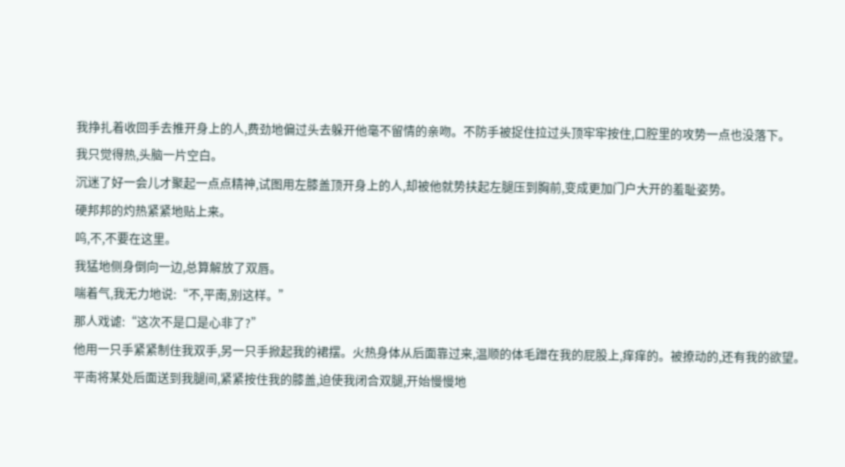我挣扎着收回手去推开身上的人,费劲地偏过头去躲开他毫不留情的亲吻。不防手被捉住拉过头顶牢牢按住,口腔里的攻势一点也没落下。
我只觉得热,头脑一片空白。
沉迷了好一会儿才聚起一点点精神,试图用左膝盖顶开身上的人,却被他就势扶起左腿压到胸前,变成更加门户大开的羞耻姿势。
硬邦邦的灼热紧紧地贴上来。
呜,不,不要在这里。
我猛地侧身倒向一边,总算解放了双唇。
喘着气,我无力地说:“不,平南,别这样。”
那人戏谑:“这次不是口是心非了?”
他用一只手紧紧制住我双手,另一只手掀起我的裙摆。火热身体从后面靠过来,温顺的体毛蹭在我的屁股上,痒痒的。被撩动的,还有我的欲望。
平南将某处后面送到我腿间,紧紧按住我的膝盖,迫使我闭合双腿,开始慢慢地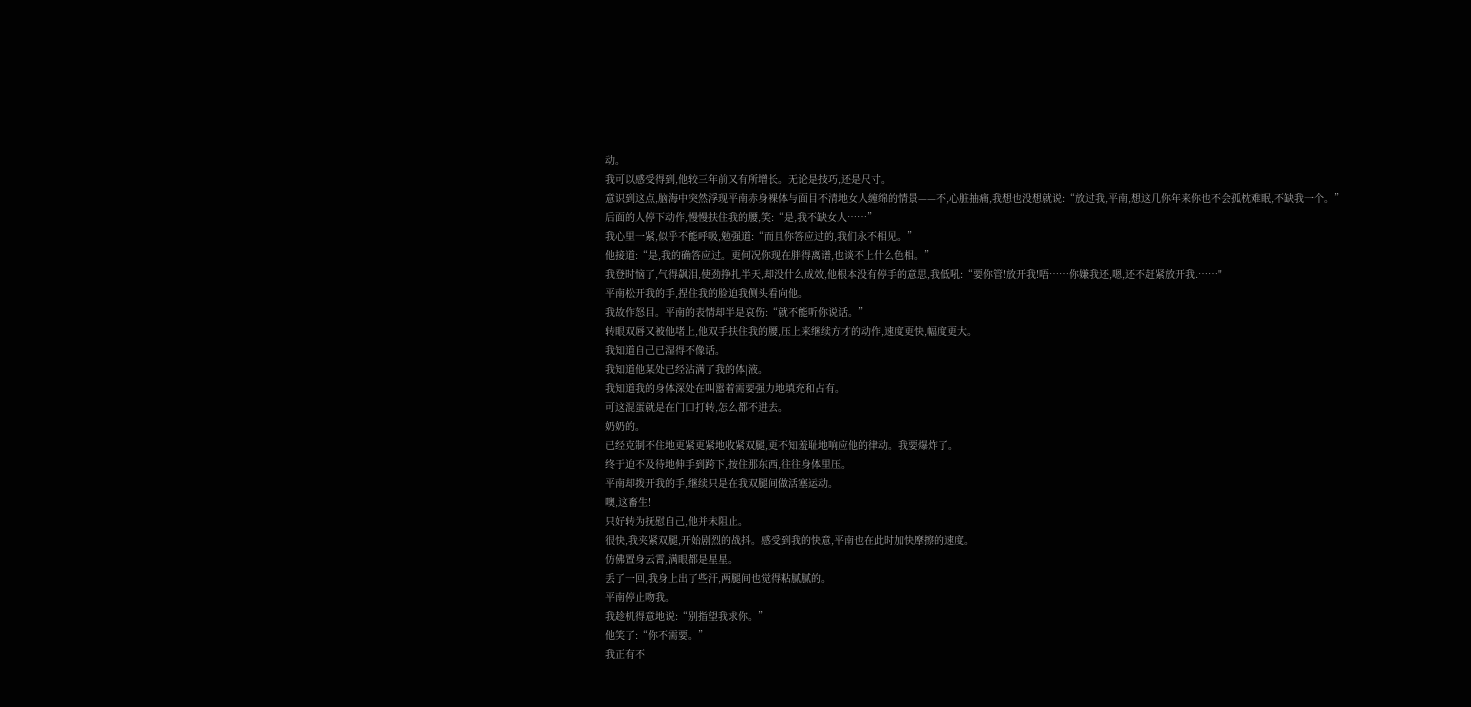动。
我可以感受得到,他较三年前又有所增长。无论是技巧,还是尺寸。
意识到这点,脑海中突然浮现平南赤身裸体与面目不清地女人缠绵的情景——不,心脏抽痛,我想也没想就说:“放过我,平南,想这几你年来你也不会孤枕难眠,不缺我一个。”
后面的人停下动作,慢慢扶住我的腰,笑:“是,我不缺女人……”
我心里一紧,似乎不能呼吸,勉强道:“而且你答应过的,我们永不相见。”
他接道:“是,我的确答应过。更何况你现在胖得离谱,也谈不上什么色相。”
我登时恼了,气得飙泪,使劲挣扎半天,却没什么成效,他根本没有停手的意思,我低吼:“要你管!放开我!唔……你嫌我还,嗯,还不赶紧放开我.……"
平南松开我的手,捏住我的脸迫我侧头看向他。
我故作怒目。平南的表情却半是哀伤:“就不能听你说话。”
转眼双唇又被他堵上,他双手扶住我的腰,压上来继续方才的动作,速度更快,幅度更大。
我知道自己已湿得不像话。
我知道他某处已经沾满了我的体|液。
我知道我的身体深处在叫嚣着需要强力地填充和占有。
可这混蛋就是在门口打转,怎么都不进去。
奶奶的。
已经克制不住地更紧更紧地收紧双腿,更不知羞耻地响应他的律动。我要爆炸了。
终于迫不及待地伸手到跨下,按住那东西,往往身体里压。
平南却拨开我的手,继续只是在我双腿间做活塞运动。
噢,这畜生!
只好转为抚慰自己,他并未阻止。
很快,我夹紧双腿,开始剧烈的战抖。感受到我的快意,平南也在此时加快摩擦的速度。
仿佛置身云霄,满眼都是星星。
丢了一回,我身上出了些汗,两腿间也觉得粘腻腻的。
平南停止吻我。
我趁机得意地说:“别指望我求你。”
他笑了:“你不需要。”
我正有不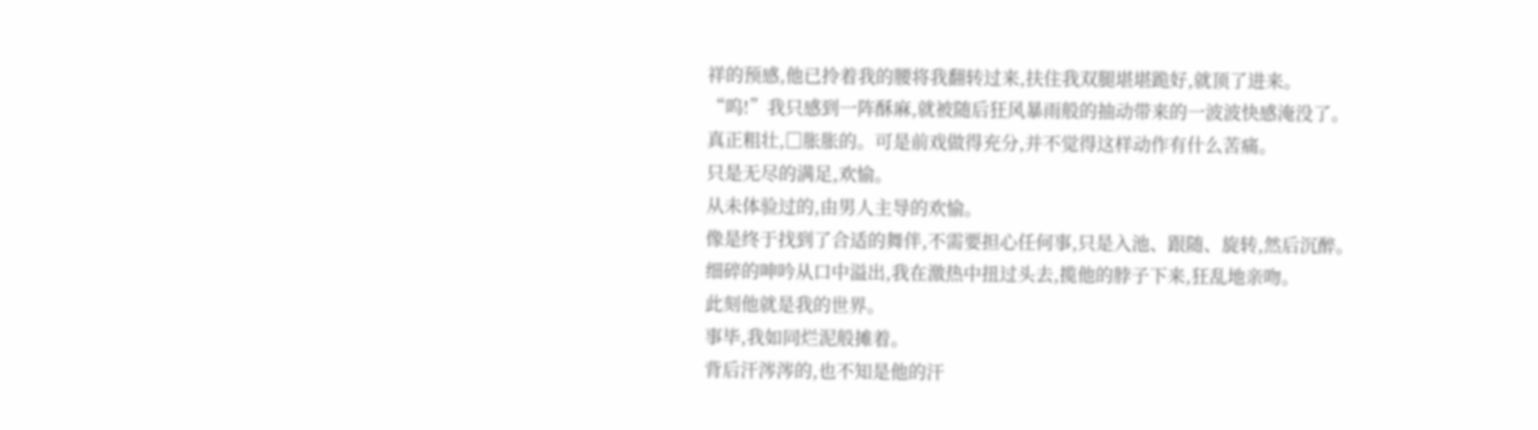祥的预感,他已拎着我的腰将我翻转过来,扶住我双腿堪堪跪好,就顶了进来。
“呜!”我只感到一阵酥麻,就被随后狂风暴雨般的抽动带来的一波波快感淹没了。
真正粗壮,□胀胀的。可是前戏做得充分,并不觉得这样动作有什么苦痛。
只是无尽的满足,欢愉。
从未体验过的,由男人主导的欢愉。
像是终于找到了合适的舞伴,不需要担心任何事,只是入池、跟随、旋转,然后沉醉。
细碎的呻吟从口中溢出,我在激热中扭过头去,揽他的脖子下来,狂乱地亲吻。
此刻他就是我的世界。
事毕,我如同烂泥般摊着。
背后汗涔涔的,也不知是他的汗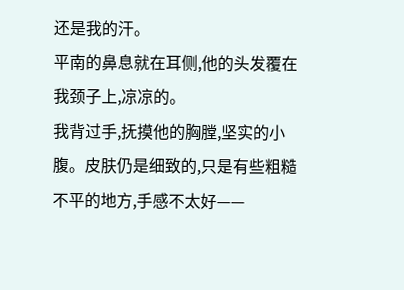还是我的汗。
平南的鼻息就在耳侧,他的头发覆在我颈子上,凉凉的。
我背过手,抚摸他的胸膛,坚实的小腹。皮肤仍是细致的,只是有些粗糙不平的地方,手感不太好——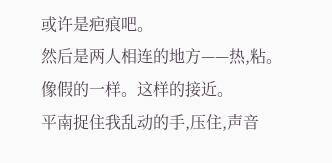或许是疤痕吧。
然后是两人相连的地方——热,粘。
像假的一样。这样的接近。
平南捉住我乱动的手,压住,声音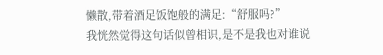懒散,带着酒足饭饱般的满足:“舒服吗?”
我恍然觉得这句话似曾相识,是不是我也对谁说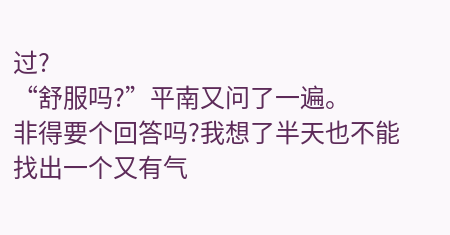过?
“舒服吗?”平南又问了一遍。
非得要个回答吗?我想了半天也不能找出一个又有气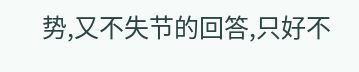势,又不失节的回答,只好不